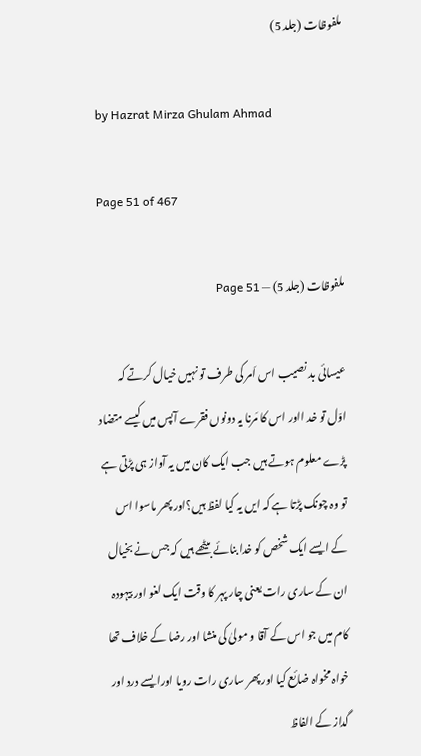ملفوظات (جلد 5)

by Hazrat Mirza Ghulam Ahmad

Page 51 of 467

ملفوظات (جلد 5) — Page 51

عیسائی بد نصیب اس اَمر کی طرف تو نہیں خیال کرتے کہ اوّل تو خد ااور اس کا مَرنا یہ دونوں فقرے آپس میں کیسے متضاد پڑے معلوم ہوتے ہیں جب ایک کان میں یہ آواز ہی پڑتی ہے تو وہ چونک پڑتا ہے کہ ایں یہ کیا لفظ ہیں؟اور پھر ماسوا اس کے ایسے ایک شخص کو خدا بنائے بیٹھے ہیں کہ جس نے بخیال ان کے ساری رات یعنی چار پہر کا وقت ایک لغو اور بیہودہ کام میں جو اس کے آقا و مولیٰ کی منشا اور رضا کے خلاف تھا خواہ مخواہ ضائع کیا اور پھر ساری رات رویا اورایسے درد اور گداز کے الفاظ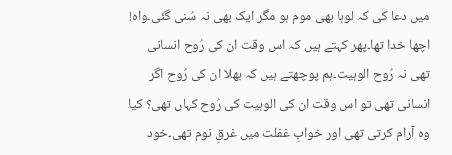میں دعا کی کہ لوہا بھی موم ہو مگر ایک بھی نہ سُنی گئی۔واہ! اچھا خدا تھا۔پھر کہتے ہیں کہ اس وقت ان کی رُوح انسانی تھی نہ رُوح الوہیت۔ہم پوچھتے ہیں کہ بھلا ان کی رُوح اگر انسانی تھی تو اس وقت ان کی الوہیت کی رُوح کہاں تھی؟ کیا وہ آرام کرتی تھی اور خوابِ غفلت میں غرقِ نوم تھی۔خود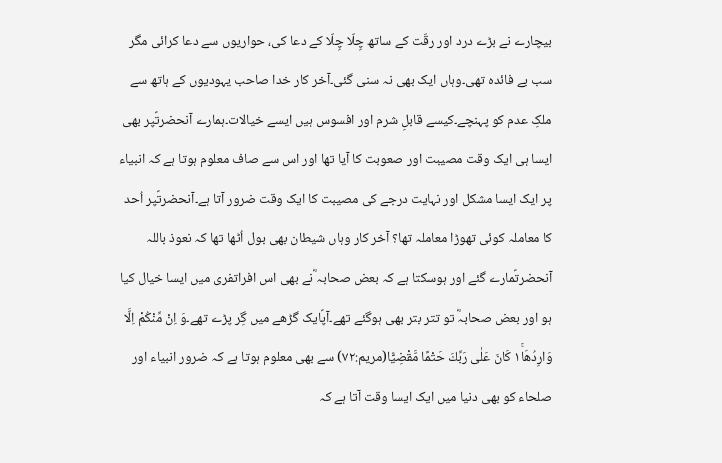بیچارے نے بڑے درد اور رقّت کے ساتھ چِلّا چِلّا کے دعا کی، حواریوں سے دعا کرائی مگر سب بے فائدہ تھی۔وہاں ایک بھی نہ سنی گئی۔آخر کار خدا صاحب یہودیوں کے ہاتھ سے ملکِ عدم کو پہنچے۔کیسے قابلِ شرم اور افسوس ہیں ایسے خیالات۔ہمارے آنحضرتؐپر بھی ایسا ہی ایک وقت مصیبت اور صعوبت کا آیا تھا اور اس سے صاف معلوم ہوتا ہے کہ انبیاء پر ایک ایسا مشکل اور نہایت درجے کی مصیبت کا ایک وقت ضرور آتا ہے۔آنحضرتؐپر اُحد کا معاملہ کوئی تھوڑا معاملہ تھا؟ آخر کار وہاں شیطان بھی بول اُٹھا تھا کہ نعوذ باللہ آنحضرتؐمارے گئے اور ہوسکتا ہے کہ بعض صحابہ ؓنے بھی اس افراتفری میں ایسا خیال کیا ہو اور بعض صحابہؓ تو تتر بتر بھی ہوگئے تھے۔آپؐایک گڑھے میں گِر پڑے تھے۔وَ اِنْ مِّنْكُمْ اِلَّا وَارِدُهَا١ۚ كَانَ عَلٰى رَبِّكَ حَتْمًا مَّقْضِيًّا(مریم:۷۲) سے بھی معلوم ہوتا ہے کہ ضرور انبیاء اور صلحاء کو بھی دنیا میں ایک ایسا وقت آتا ہے کہ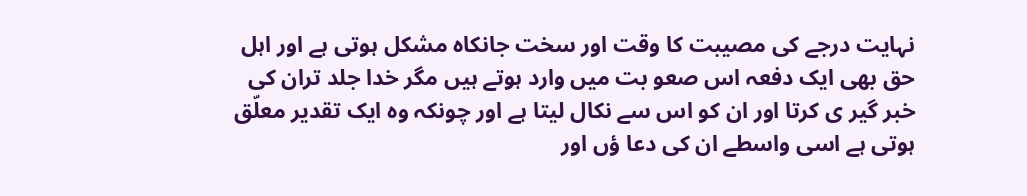نہایت درجے کی مصیبت کا وقت اور سخت جانکاہ مشکل ہوتی ہے اور اہل حق بھی ایک دفعہ اس صعو بت میں وارد ہوتے ہیں مگر خدا جلد تران کی خبر گیر ی کرتا اور ان کو اس سے نکال لیتا ہے اور چونکہ وہ ایک تقدیر معلّق ہوتی ہے اسی واسطے ان کی دعا ؤں اور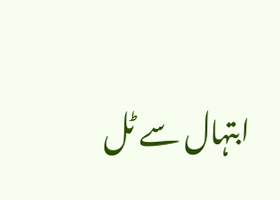ابتہال سے ٹل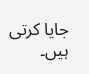جایا کرتی ہیں۔